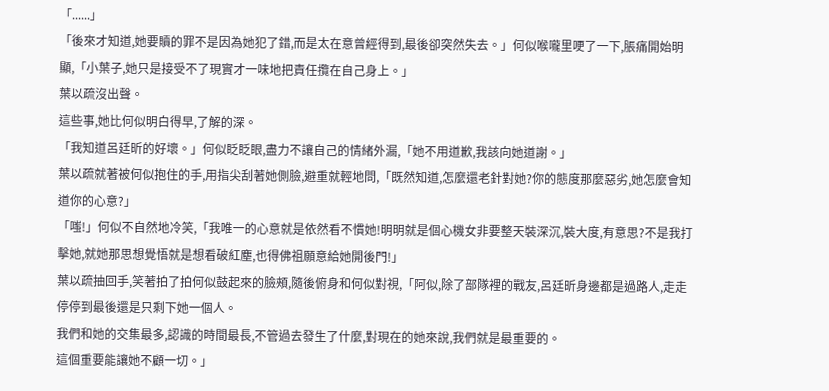「......」
「後來才知道,她要贖的罪不是因為她犯了錯,而是太在意曾經得到,最後卻突然失去。」何似喉嚨里哽了一下,脹痛開始明顯,「小葉子,她只是接受不了現實才一味地把責任攬在自己身上。」
葉以疏沒出聲。
這些事,她比何似明白得早,了解的深。
「我知道呂廷昕的好壞。」何似眨眨眼,盡力不讓自己的情緒外漏,「她不用道歉,我該向她道謝。」
葉以疏就著被何似抱住的手,用指尖刮著她側臉,避重就輕地問,「既然知道,怎麼還老針對她?你的態度那麼惡劣,她怎麼會知道你的心意?」
「嗤!」何似不自然地冷笑,「我唯一的心意就是依然看不慣她!明明就是個心機女非要整天裝深沉,裝大度,有意思?不是我打擊她,就她那思想覺悟就是想看破紅塵,也得佛祖願意給她開後門!」
葉以疏抽回手,笑著拍了拍何似鼓起來的臉頰,隨後俯身和何似對視,「阿似,除了部隊裡的戰友,呂廷昕身邊都是過路人,走走停停到最後還是只剩下她一個人。
我們和她的交集最多,認識的時間最長,不管過去發生了什麼,對現在的她來說,我們就是最重要的。
這個重要能讓她不顧一切。」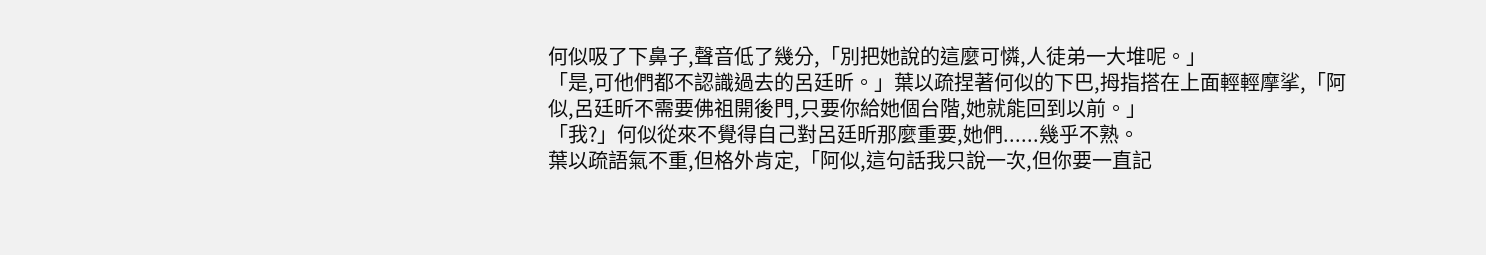何似吸了下鼻子,聲音低了幾分,「別把她說的這麼可憐,人徒弟一大堆呢。」
「是,可他們都不認識過去的呂廷昕。」葉以疏捏著何似的下巴,拇指搭在上面輕輕摩挲,「阿似,呂廷昕不需要佛祖開後門,只要你給她個台階,她就能回到以前。」
「我?」何似從來不覺得自己對呂廷昕那麼重要,她們......幾乎不熟。
葉以疏語氣不重,但格外肯定,「阿似,這句話我只說一次,但你要一直記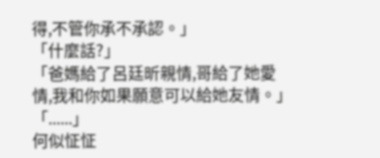得,不管你承不承認。」
「什麼話?」
「爸媽給了呂廷昕親情,哥給了她愛情,我和你如果願意可以給她友情。」
「......」
何似怔怔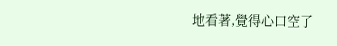地看著,覺得心口空了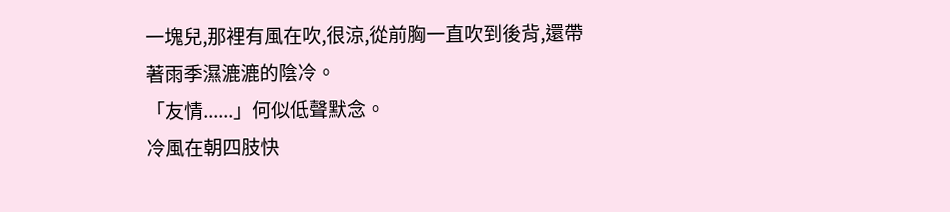一塊兒,那裡有風在吹,很涼,從前胸一直吹到後背,還帶著雨季濕漉漉的陰冷。
「友情......」何似低聲默念。
冷風在朝四肢快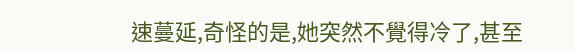速蔓延,奇怪的是,她突然不覺得冷了,甚至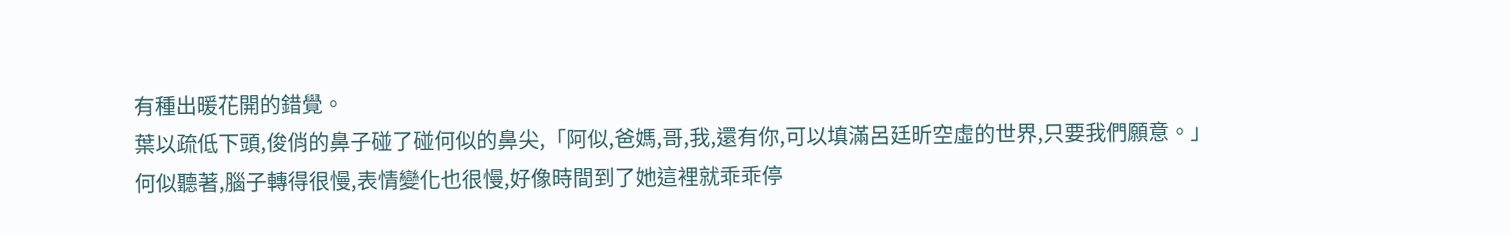有種出暖花開的錯覺。
葉以疏低下頭,俊俏的鼻子碰了碰何似的鼻尖,「阿似,爸媽,哥,我,還有你,可以填滿呂廷昕空虛的世界,只要我們願意。」
何似聽著,腦子轉得很慢,表情變化也很慢,好像時間到了她這裡就乖乖停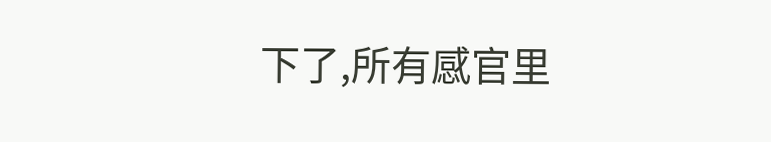下了,所有感官里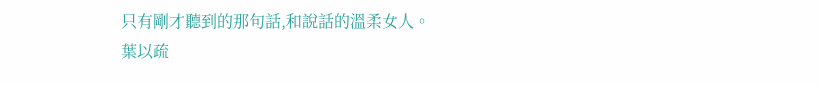只有剛才聽到的那句話,和說話的溫柔女人。
葉以疏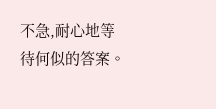不急,耐心地等待何似的答案。